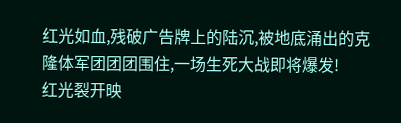红光如血,残破广告牌上的陆沉,被地底涌出的克隆体军团团团围住,一场生死大战即将爆发!
红光裂开映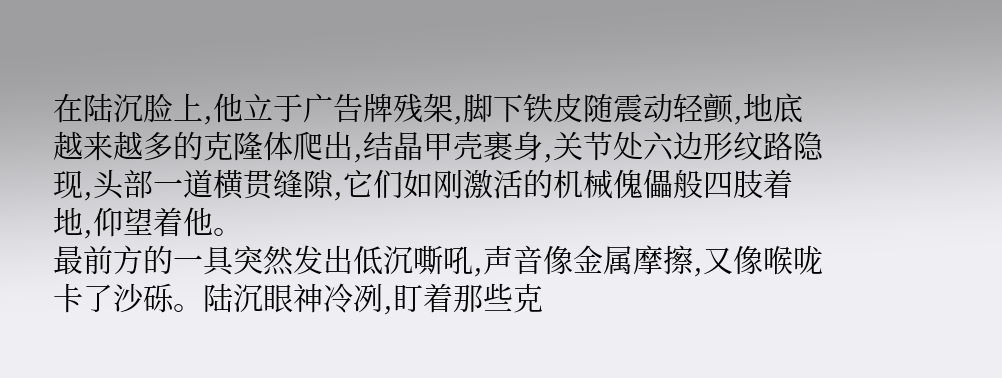在陆沉脸上,他立于广告牌残架,脚下铁皮随震动轻颤,地底越来越多的克隆体爬出,结晶甲壳裹身,关节处六边形纹路隐现,头部一道横贯缝隙,它们如刚激活的机械傀儡般四肢着地,仰望着他。
最前方的一具突然发出低沉嘶吼,声音像金属摩擦,又像喉咙卡了沙砾。陆沉眼神冷冽,盯着那些克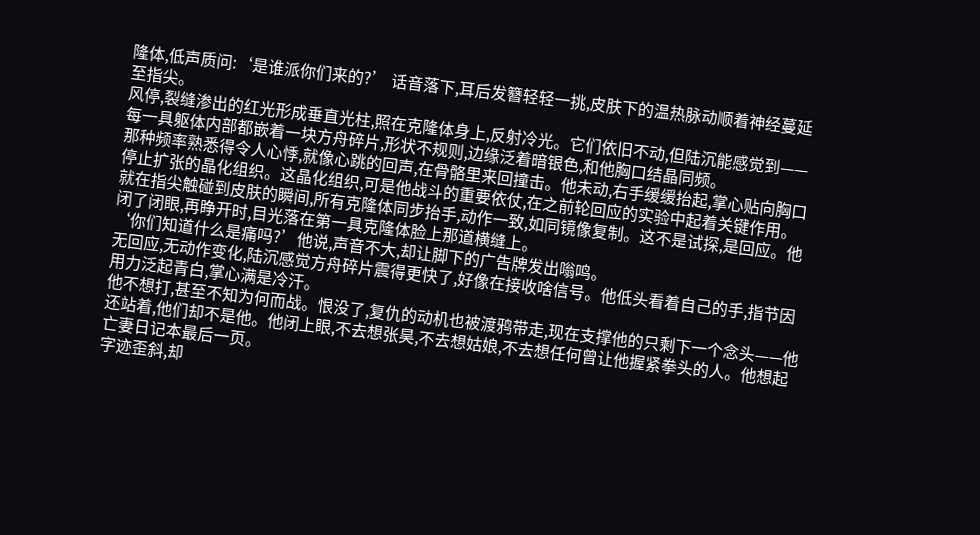隆体,低声质问:‘是谁派你们来的?’ 话音落下,耳后发簪轻轻一挑,皮肤下的温热脉动顺着神经蔓延至指尖。
风停,裂缝渗出的红光形成垂直光柱,照在克隆体身上,反射冷光。它们依旧不动,但陆沉能感觉到——每一具躯体内部都嵌着一块方舟碎片,形状不规则,边缘泛着暗银色,和他胸口结晶同频。
那种频率熟悉得令人心悸,就像心跳的回声,在骨骼里来回撞击。他未动,右手缓缓抬起,掌心贴向胸口停止扩张的晶化组织。这晶化组织,可是他战斗的重要依仗,在之前轮回应的实验中起着关键作用。
就在指尖触碰到皮肤的瞬间,所有克隆体同步抬手,动作一致,如同镜像复制。这不是试探,是回应。他闭了闭眼,再睁开时,目光落在第一具克隆体脸上那道横缝上。
‘你们知道什么是痛吗?’他说,声音不大,却让脚下的广告牌发出嗡鸣。
无回应,无动作变化,陆沉感觉方舟碎片震得更快了,好像在接收啥信号。他低头看着自己的手,指节因用力泛起青白,掌心满是冷汗。
他不想打,甚至不知为何而战。恨没了,复仇的动机也被渡鸦带走,现在支撑他的只剩下一个念头——他还站着,他们却不是他。他闭上眼,不去想张昊,不去想姑娘,不去想任何曾让他握紧拳头的人。他想起亡妻日记本最后一页。
字迹歪斜,却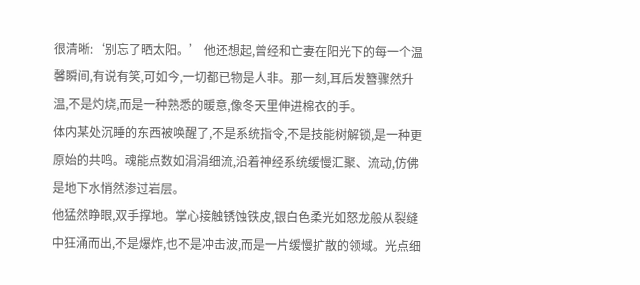很清晰:‘别忘了晒太阳。’ 他还想起,曾经和亡妻在阳光下的每一个温馨瞬间,有说有笑,可如今,一切都已物是人非。那一刻,耳后发簪骤然升温,不是灼烧,而是一种熟悉的暖意,像冬天里伸进棉衣的手。
体内某处沉睡的东西被唤醒了,不是系统指令,不是技能树解锁,是一种更原始的共鸣。魂能点数如涓涓细流,沿着神经系统缓慢汇聚、流动,仿佛是地下水悄然渗过岩层。
他猛然睁眼,双手撑地。掌心接触锈蚀铁皮,银白色柔光如怒龙般从裂缝中狂涌而出,不是爆炸,也不是冲击波,而是一片缓慢扩散的领域。光点细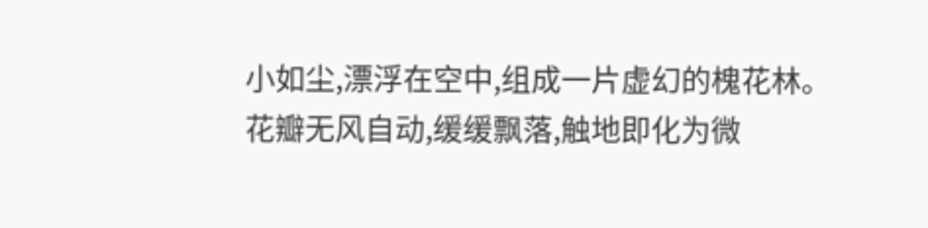小如尘,漂浮在空中,组成一片虚幻的槐花林。
花瓣无风自动,缓缓飘落,触地即化为微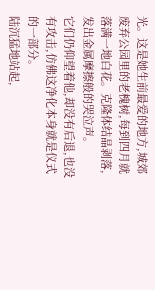光。这是她生前最爱的地方,城郊废弃公园里的老槐树,每到四月就落满一地白花。克隆体结晶剥落,发出金属摩擦般的哭泣声。
它们仍仰望着他,却没有后退,也没有攻击,仿佛这净化本身就是仪式的一部分。
陆沉猛地站起,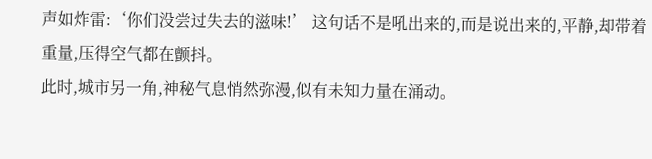声如炸雷:‘你们没尝过失去的滋味!’ 这句话不是吼出来的,而是说出来的,平静,却带着重量,压得空气都在颤抖。
此时,城市另一角,神秘气息悄然弥漫,似有未知力量在涌动。